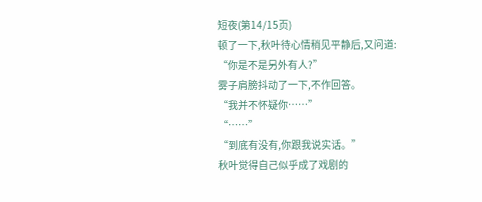短夜(第14/15页)
顿了一下,秋叶待心情稍见平静后,又问道:
“你是不是另外有人?”
雾子肩膀抖动了一下,不作回答。
“我并不怀疑你……”
“……”
“到底有没有,你跟我说实话。”
秋叶觉得自己似乎成了戏剧的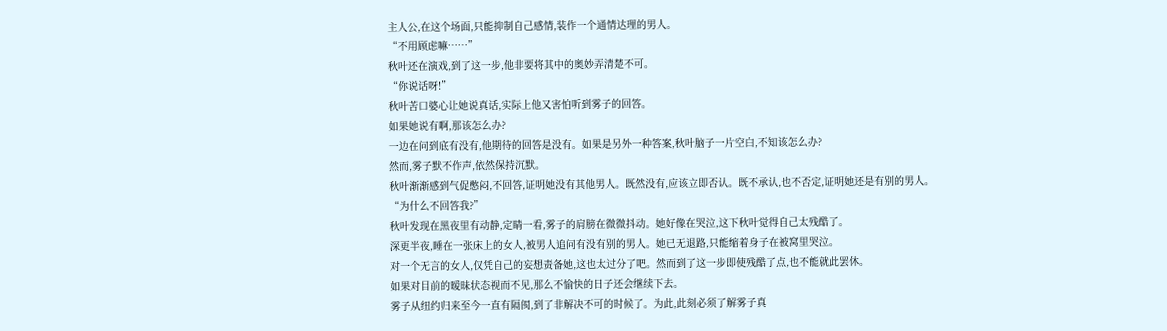主人公,在这个场面,只能抑制自己感情,装作一个通情达理的男人。
“不用顾虑嘛……”
秋叶还在演戏,到了这一步,他非要将其中的奥妙弄清楚不可。
“你说话呀!”
秋叶苦口婆心让她说真话,实际上他又害怕听到雾子的回答。
如果她说有啊,那该怎么办?
一边在问到底有没有,他期待的回答是没有。如果是另外一种答案,秋叶脑子一片空白,不知该怎么办?
然而,雾子默不作声,依然保持沉默。
秋叶渐渐感到气促憋闷,不回答,证明她没有其他男人。既然没有,应该立即否认。既不承认,也不否定,证明她还是有别的男人。
“为什么不回答我?”
秋叶发现在黑夜里有动静,定睛一看,雾子的肩膀在微微抖动。她好像在哭泣,这下秋叶觉得自己太残酷了。
深更半夜,睡在一张床上的女人,被男人追问有没有别的男人。她已无退路,只能缩着身子在被窝里哭泣。
对一个无言的女人,仅凭自己的妄想责备她,这也太过分了吧。然而到了这一步即使残酷了点,也不能就此罢休。
如果对目前的暧昧状态视而不见,那么不愉快的日子还会继续下去。
雾子从纽约归来至今一直有隔阂,到了非解决不可的时候了。为此,此刻必须了解雾子真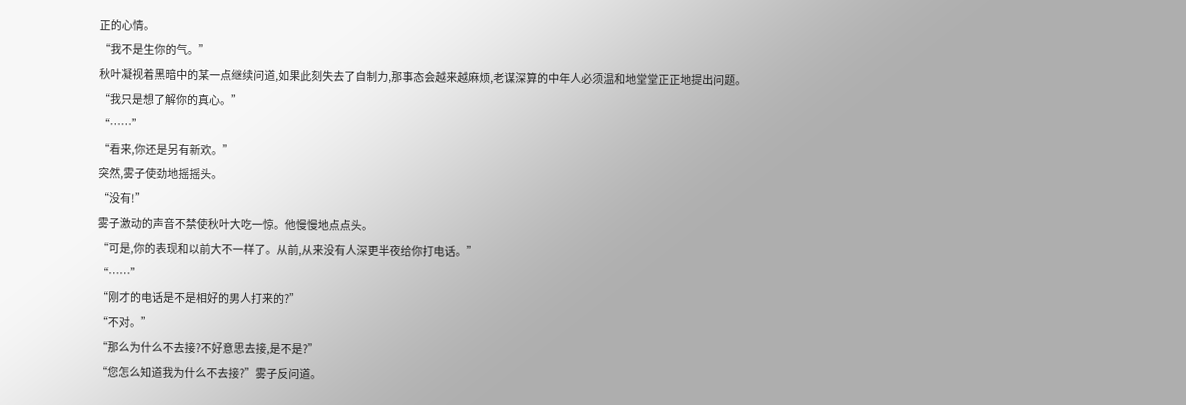正的心情。
“我不是生你的气。”
秋叶凝视着黑暗中的某一点继续问道,如果此刻失去了自制力,那事态会越来越麻烦,老谋深算的中年人必须温和地堂堂正正地提出问题。
“我只是想了解你的真心。”
“……”
“看来,你还是另有新欢。”
突然,雾子使劲地摇摇头。
“没有!”
雾子激动的声音不禁使秋叶大吃一惊。他慢慢地点点头。
“可是,你的表现和以前大不一样了。从前,从来没有人深更半夜给你打电话。”
“……”
“刚才的电话是不是相好的男人打来的?”
“不对。”
“那么为什么不去接?不好意思去接,是不是?”
“您怎么知道我为什么不去接?”雾子反问道。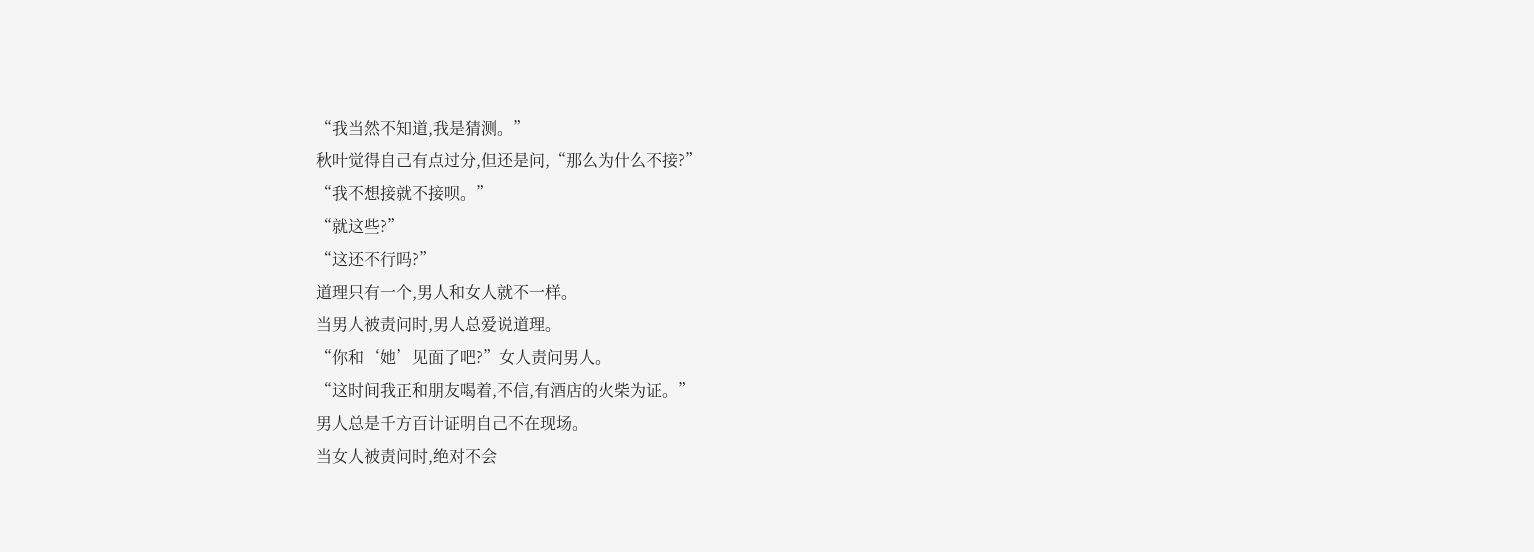“我当然不知道,我是猜测。”
秋叶觉得自己有点过分,但还是问,“那么为什么不接?”
“我不想接就不接呗。”
“就这些?”
“这还不行吗?”
道理只有一个,男人和女人就不一样。
当男人被责问时,男人总爱说道理。
“你和‘她’见面了吧?”女人责问男人。
“这时间我正和朋友喝着,不信,有酒店的火柴为证。”
男人总是千方百计证明自己不在现场。
当女人被责问时,绝对不会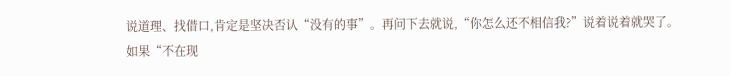说道理、找借口,肯定是坚决否认“没有的事”。再问下去就说,“你怎么还不相信我?”说着说着就哭了。
如果“不在现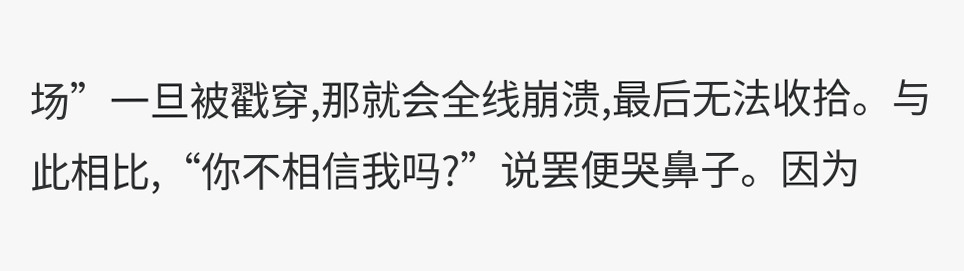场”一旦被戳穿,那就会全线崩溃,最后无法收拾。与此相比,“你不相信我吗?”说罢便哭鼻子。因为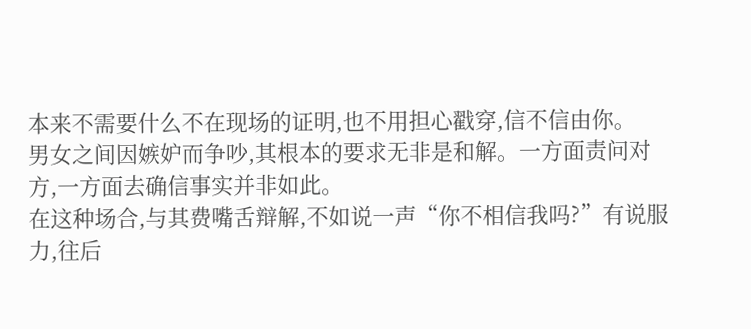本来不需要什么不在现场的证明,也不用担心戳穿,信不信由你。
男女之间因嫉妒而争吵,其根本的要求无非是和解。一方面责问对方,一方面去确信事实并非如此。
在这种场合,与其费嘴舌辩解,不如说一声“你不相信我吗?”有说服力,往后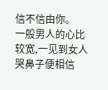信不信由你。
一般男人的心比较宽,一见到女人哭鼻子便相信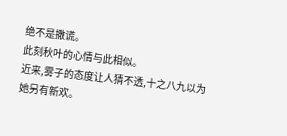绝不是撒谎。
此刻秋叶的心情与此相似。
近来,雾子的态度让人猜不透,十之八九以为她另有新欢。